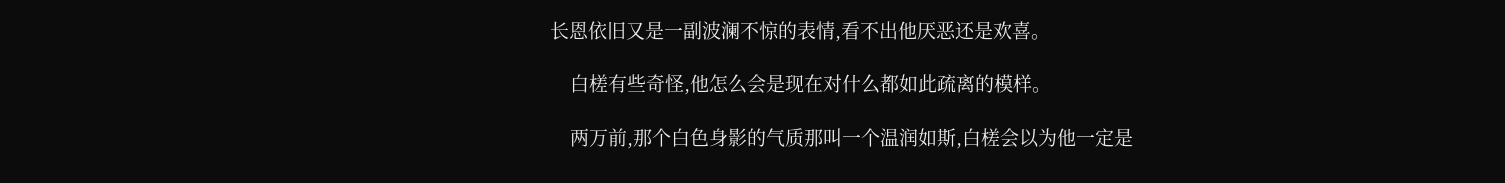长恩依旧又是一副波澜不惊的表情,看不出他厌恶还是欢喜。

    白槎有些奇怪,他怎么会是现在对什么都如此疏离的模样。

    两万前,那个白色身影的气质那叫一个温润如斯,白槎会以为他一定是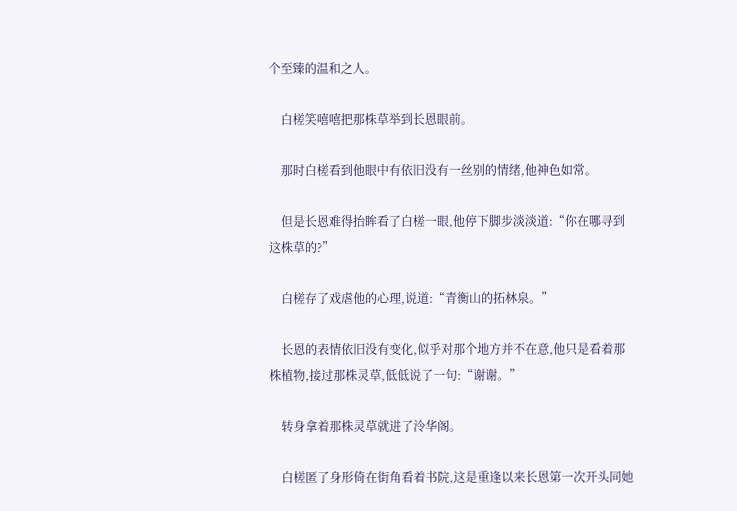个至臻的温和之人。

    白槎笑嘻嘻把那株草举到长恩眼前。

    那时白槎看到他眼中有依旧没有一丝别的情绪,他神色如常。

    但是长恩难得抬眸看了白槎一眼,他停下脚步淡淡道:“你在哪寻到这株草的?”

    白槎存了戏虐他的心理,说道:“青衡山的拓林泉。”

    长恩的表情依旧没有变化,似乎对那个地方并不在意,他只是看着那株植物,接过那株灵草,低低说了一句:“谢谢。”

    转身拿着那株灵草就进了泠华阁。

    白槎匿了身形倚在街角看着书院,这是重逢以来长恩第一次开头同她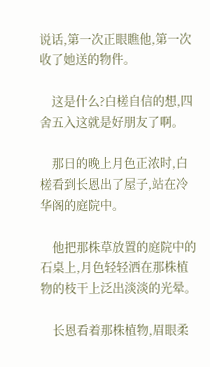说话,第一次正眼瞧他,第一次收了她送的物件。

    这是什么?白槎自信的想,四舍五入这就是好朋友了啊。

    那日的晚上月色正浓时,白槎看到长恩出了屋子,站在冷华阁的庭院中。

    他把那株草放置的庭院中的石桌上,月色轻轻洒在那株植物的枝干上泛出淡淡的光晕。

    长恩看着那株植物,眉眼柔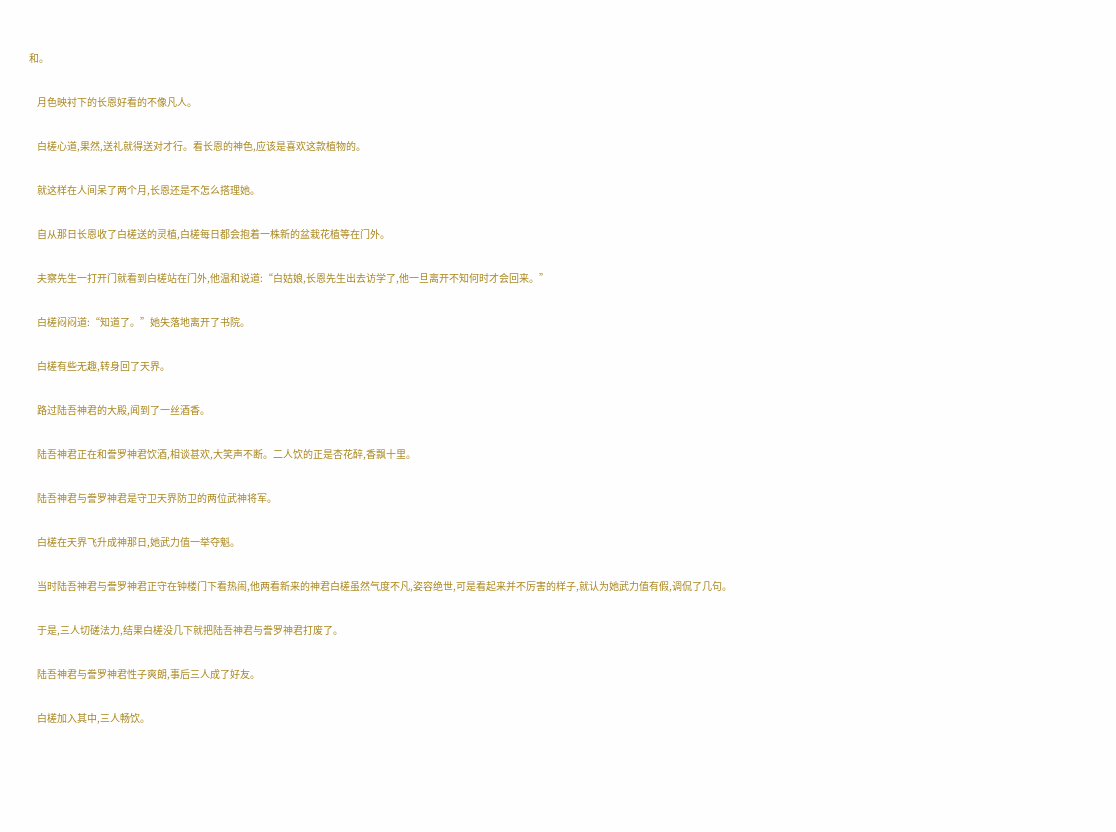和。

    月色映衬下的长恩好看的不像凡人。

    白槎心道,果然,送礼就得送对才行。看长恩的神色,应该是喜欢这款植物的。

    就这样在人间呆了两个月,长恩还是不怎么搭理她。

    自从那日长恩收了白槎送的灵植,白槎每日都会抱着一株新的盆栽花植等在门外。

    夫察先生一打开门就看到白槎站在门外,他温和说道:“白姑娘,长恩先生出去访学了,他一旦离开不知何时才会回来。”

    白槎闷闷道:“知道了。”她失落地离开了书院。

    白槎有些无趣,转身回了天界。

    路过陆吾神君的大殿,闻到了一丝酒香。

    陆吾神君正在和誊罗神君饮酒,相谈甚欢,大笑声不断。二人饮的正是杏花醉,香飘十里。

    陆吾神君与誊罗神君是守卫天界防卫的两位武神将军。

    白槎在天界飞升成神那日,她武力值一举夺魁。

    当时陆吾神君与誊罗神君正守在钟楼门下看热闹,他两看新来的神君白槎虽然气度不凡,姿容绝世,可是看起来并不厉害的样子,就认为她武力值有假,调侃了几句。

    于是,三人切磋法力,结果白槎没几下就把陆吾神君与誊罗神君打废了。

    陆吾神君与誊罗神君性子爽朗,事后三人成了好友。

    白槎加入其中,三人畅饮。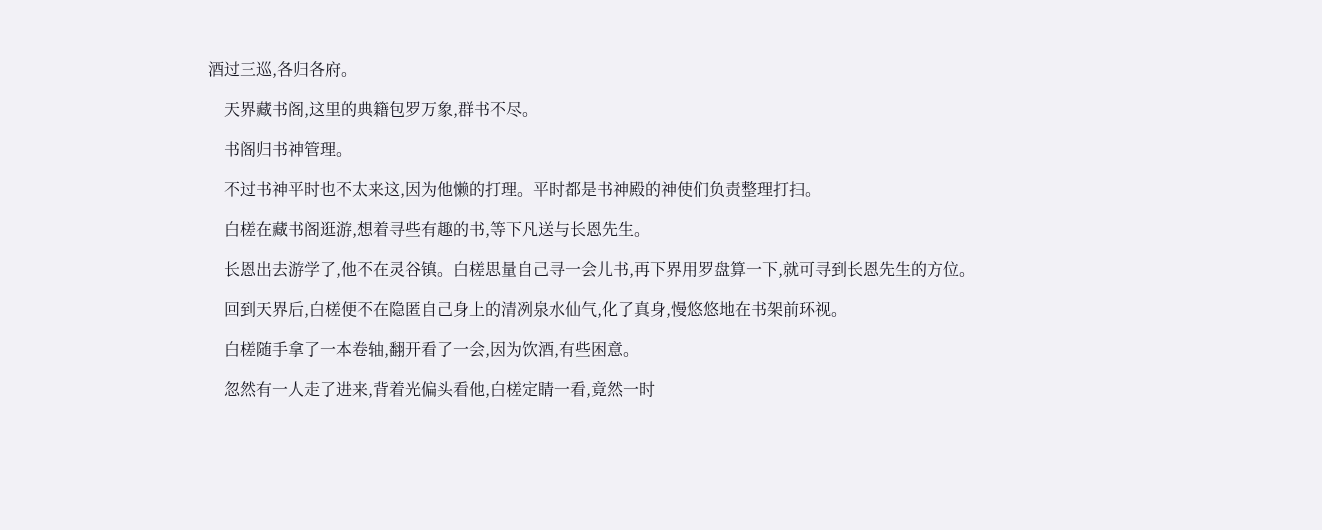酒过三巡,各归各府。

    天界藏书阁,这里的典籍包罗万象,群书不尽。

    书阁归书神管理。

    不过书神平时也不太来这,因为他懒的打理。平时都是书神殿的神使们负责整理打扫。

    白槎在藏书阁逛游,想着寻些有趣的书,等下凡送与长恩先生。

    长恩出去游学了,他不在灵谷镇。白槎思量自己寻一会儿书,再下界用罗盘算一下,就可寻到长恩先生的方位。

    回到天界后,白槎便不在隐匿自己身上的清冽泉水仙气,化了真身,慢悠悠地在书架前环视。

    白槎随手拿了一本卷轴,翻开看了一会,因为饮酒,有些困意。

    忽然有一人走了进来,背着光偏头看他,白槎定睛一看,竟然一时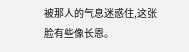被那人的气息迷惑住,这张脸有些像长恩。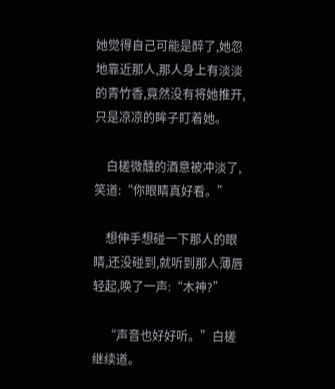她觉得自己可能是醉了,她忽地靠近那人,那人身上有淡淡的青竹香,竟然没有将她推开,只是凉凉的眸子盯着她。

    白槎微醺的酒意被冲淡了,笑道:“你眼睛真好看。”

    想伸手想碰一下那人的眼睛,还没碰到,就听到那人薄唇轻起,唤了一声:“木神?”

    “声音也好好听。”白槎继续道。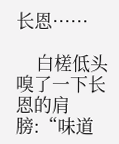长恩······

    白槎低头嗅了一下长恩的肩膀:“味道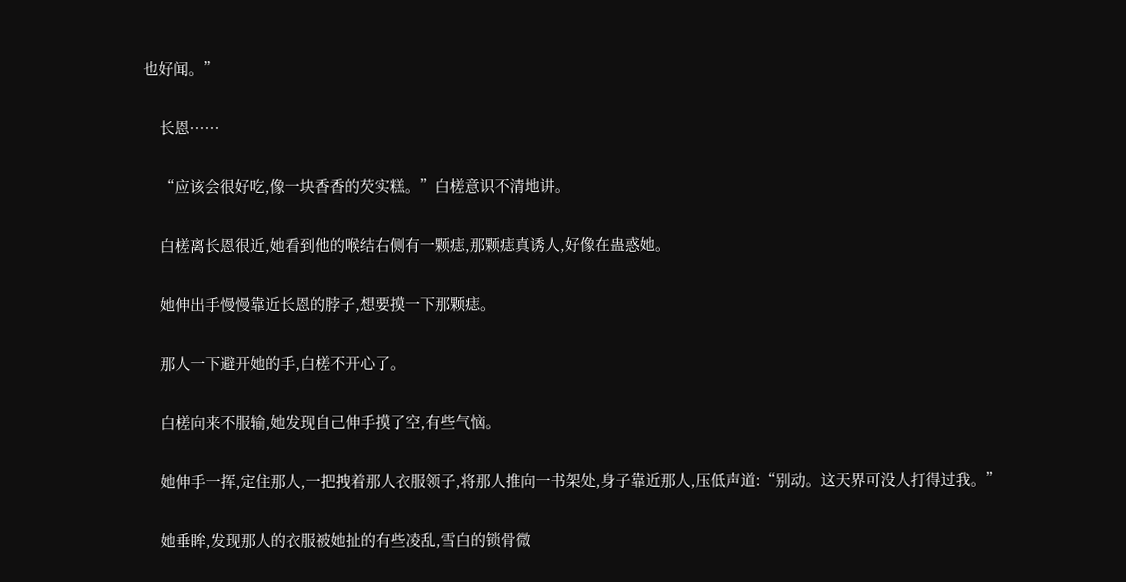也好闻。”

    长恩······

    “应该会很好吃,像一块香香的芡实糕。”白槎意识不清地讲。

    白槎离长恩很近,她看到他的喉结右侧有一颗痣,那颗痣真诱人,好像在蛊惑她。

    她伸出手慢慢靠近长恩的脖子,想要摸一下那颗痣。

    那人一下避开她的手,白槎不开心了。

    白槎向来不服输,她发现自己伸手摸了空,有些气恼。

    她伸手一挥,定住那人,一把拽着那人衣服领子,将那人推向一书架处,身子靠近那人,压低声道:“别动。这天界可没人打得过我。”

    她垂眸,发现那人的衣服被她扯的有些凌乱,雪白的锁骨微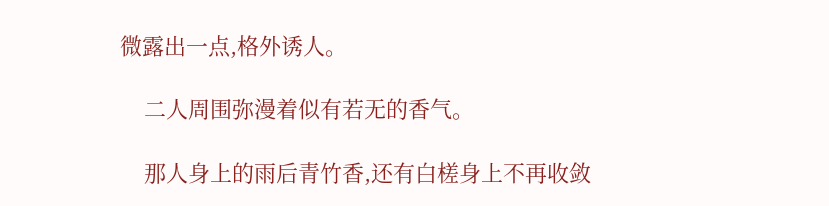微露出一点,格外诱人。

    二人周围弥漫着似有若无的香气。

    那人身上的雨后青竹香,还有白槎身上不再收敛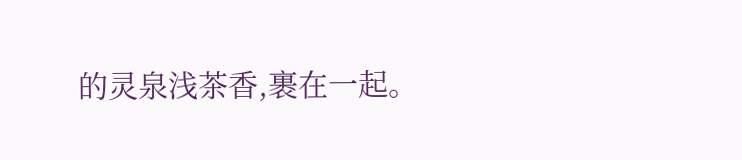的灵泉浅茶香,裹在一起。